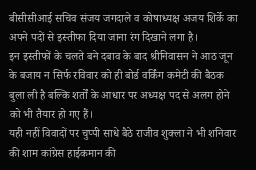बीसीसीआई सचिव संजय जगदाले व कोषाध्यक्ष अजय शिर्के का अपने पदों से इस्तीफा दिया जाना रंग दिखाने लगा है।
इन इस्तीफों के चलते बने दबाव के बाद श्रीनिवासन ने आठ जून के बजाय न सिर्फ रविवार को ही बोर्ड वर्किंग कमेटी की बैठक बुला ली है बल्कि शर्तों के आधार पर अध्यक्ष पद से अलग होने को भी तैयार हो गए हैं।
यही नहीं विवादों पर चुप्पी साधे बैठे राजीव शुक्ला ने भी शनिवार की शाम कांग्रेस हाईकमान की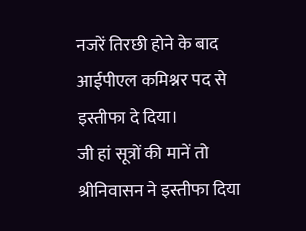नजरें तिरछी होने के बाद आईपीएल कमिश्नर पद से इस्तीफा दे दिया।
जी हां सूत्रों की मानें तो श्रीनिवासन ने इस्तीफा दिया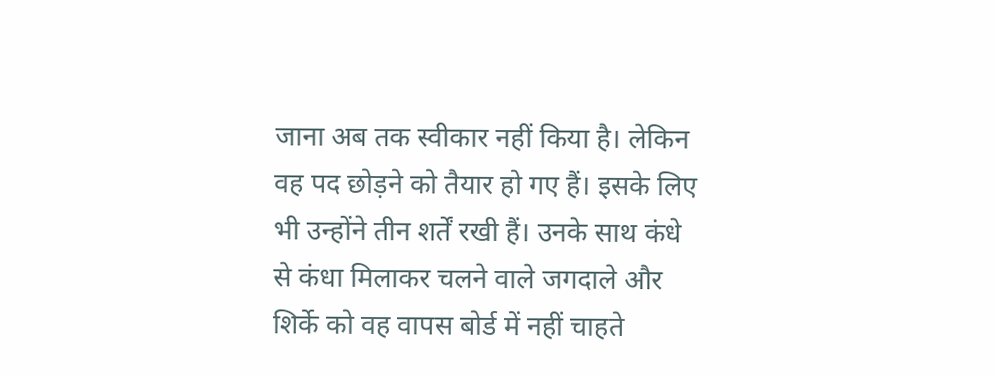जाना अब तक स्वीकार नहीं किया है। लेकिन वह पद छोड़ने को तैयार हो गए हैं। इसके लिए भी उन्होंने तीन शर्तें रखी हैं। उनके साथ कंधे से कंधा मिलाकर चलने वाले जगदाले और शिर्के को वह वापस बोर्ड में नहीं चाहते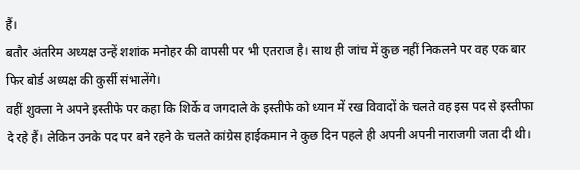हैं।
बतौर अंतरिम अध्यक्ष उन्हें शशांक मनोहर की वापसी पर भी एतराज है। साथ ही जांच में कुछ नहीं निकलने पर वह एक बार फिर बोर्ड अध्यक्ष की कुर्सी संभालेंगे।
वहीं शुक्ला ने अपने इस्तीफे पर कहा कि शिर्के व जगदाले के इस्तीफे को ध्यान में रख विवादों के चलते वह इस पद से इस्तीफा दे रहे हैं। लेकिन उनके पद पर बने रहने के चलते कांग्रेस हाईकमान ने कुछ दिन पहले ही अपनी अपनी नाराजगी जता दी थी।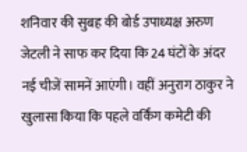शनिवार की सुबह की बोर्ड उपाध्यक्ष अरुण जेटली ने साफ कर दिया कि 24 घंटों के अंदर नई चीजें सामनें आएंगी। वहीं अनुराग ठाकुर ने खुलासा किया कि पहले वर्किंग कमेटी की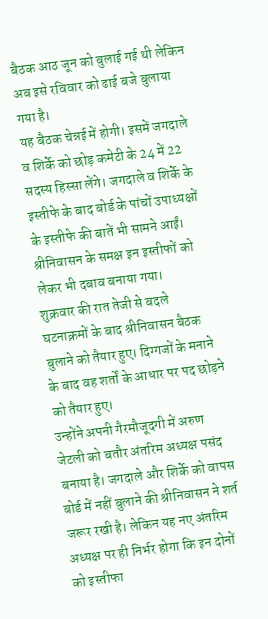बैठक आठ जून को बुलाई गई थी लेकिन अब इसे रविवार को ढाई बजे बुलाया गया है।
यह बैठक चेन्नई में होगी। इसमें जगदाले व शिर्के को छोड़ कमेटी के 24 में 22 सदस्य हिस्सा लेंगे। जगदाले व शिर्के के इस्तीफे के बाद बोर्ड के पांचों उपाध्यक्षों के इस्तीफे की बातें भी सामने आईं। श्रीनिवासन के समक्ष इन इस्तीफों को लेकर भी दबाव बनाया गया।
शुक्रवार की रात तेजी से बदले घटनाक्रमों के बाद श्रीनिवासन बैठक बुलाने को तैयार हुए। दिग्गजों के मनाने के बाद वह शर्तों के आधार पर पद छोड़ने को तैयार हुए।
उन्होंने अपनी गैरमौजूदगी में अरुण जेटली को बतौर अंतरिम अध्यक्ष पसंद बनाया है। जगदाले और शिर्के को वापस बोर्ड में नहीं बुलाने की श्रीनिवासन ने शर्त जरूर रखी है। लेकिन यह नए अंतरिम अध्यक्ष पर ही निर्भर होगा कि इन दोनों को इस्तीफा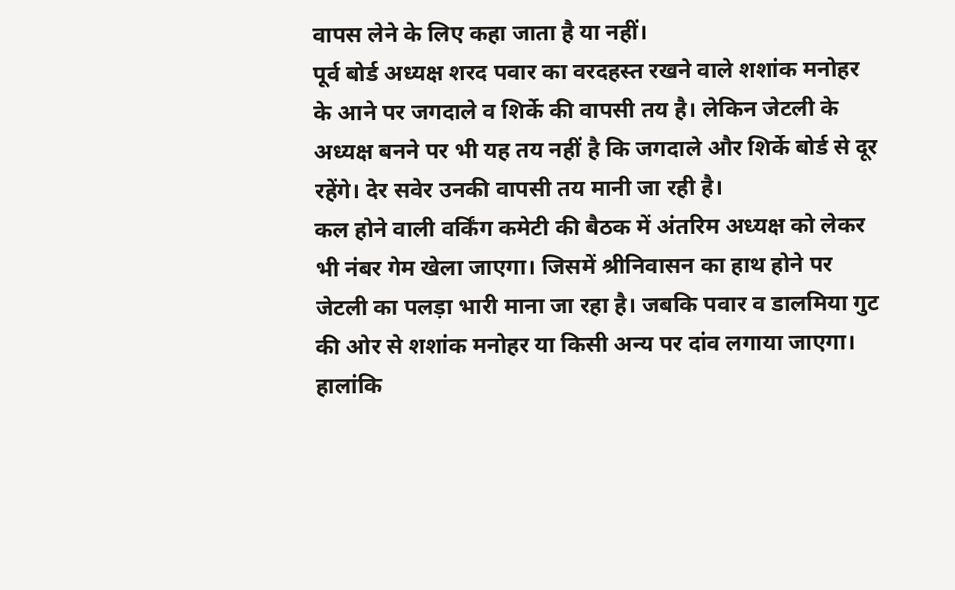वापस लेने के लिए कहा जाता है या नहीं।
पूर्व बोर्ड अध्यक्ष शरद पवार का वरदहस्त रखने वाले शशांक मनोहर के आने पर जगदाले व शिर्के की वापसी तय है। लेकिन जेटली के अध्यक्ष बनने पर भी यह तय नहीं है कि जगदाले और शिर्के बोर्ड से दूर रहेंगे। देर सवेर उनकी वापसी तय मानी जा रही है।
कल होने वाली वर्किंग कमेटी की बैठक में अंतरिम अध्यक्ष को लेकर भी नंबर गेम खेला जाएगा। जिसमें श्रीनिवासन का हाथ होने पर जेटली का पलड़ा भारी माना जा रहा है। जबकि पवार व डालमिया गुट की ओर से शशांक मनोहर या किसी अन्य पर दांव लगाया जाएगा।
हालांकि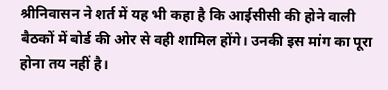श्रीनिवासन ने शर्त में यह भी कहा है कि आईसीसी की होने वाली बैठकों में बोर्ड की ओर से वही शामिल होंगे। उनकी इस मांग का पूरा होना तय नहीं है।